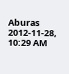Aburas
2012-11-28, 10:29 AM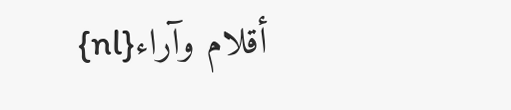أقلام وآراء{nl}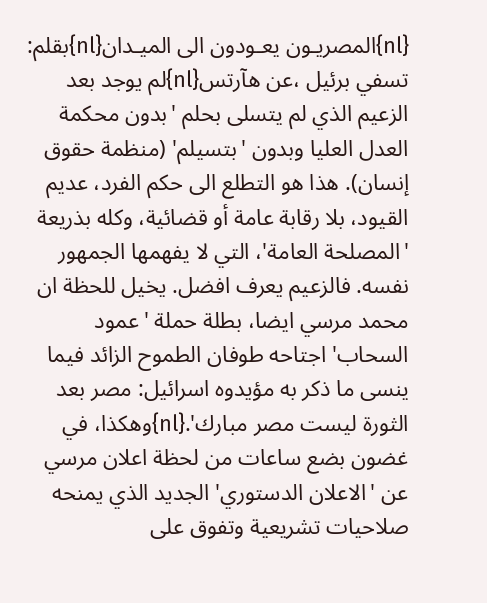{nl}المصريـون يعـودون الى الميـدان{nl}بقلم: تسفي برئيل ،عن هآرتس{nl}لم يوجد بعد الزعيم الذي لم يتسلى بحلم 'بدون محكمة العدل العليا وبدون 'بتسيلم' (منظمة حقوق إنسان). هذا هو التطلع الى حكم الفرد، عديم القيود، بلا رقابة عامة أو قضائية، وكله بذريعة 'المصلحة العامة'، التي لا يفهمها الجمهور نفسه. فالزعيم يعرف افضل. يخيل للحظة ان محمد مرسي ايضا، بطلة حملة 'عمود السحاب' اجتاحه طوفان الطموح الزائد فيما ينسى ما ذكر به مؤيدوه اسرائيل: مصر بعد الثورة ليست مصر مبارك'.{nl}وهكذا، في غضون بضع ساعات من لحظة اعلان مرسي عن 'الاعلان الدستوري' الجديد الذي يمنحه صلاحيات تشريعية وتفوق على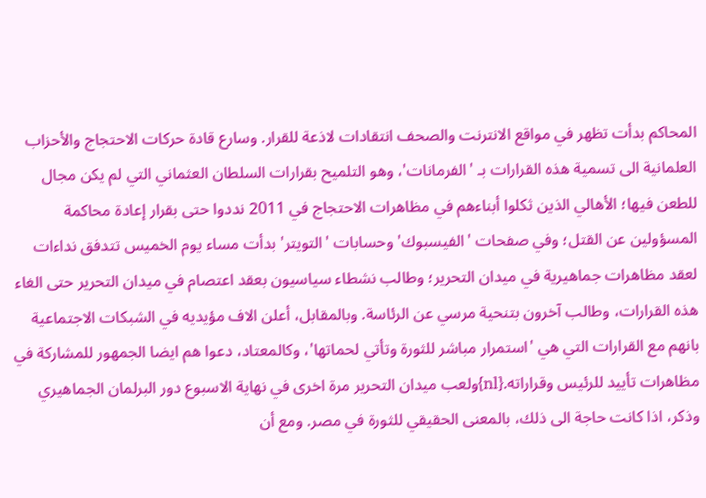المحاكم بدأت تظهر في مواقع الانترنت والصحف انتقادات لاذعة للقرار. وسارع قادة حركات الاحتجاج والأحزاب العلمانية الى تسمية هذه القرارات بـ 'الفرمانات'، وهو التلميح بقرارات السلطان العثماني التي لم يكن مجال للطعن فيها؛ الأهالي الذين ثكلوا أبناءهم في مظاهرات الاحتجاج في 2011 نددوا حتى بقرار إعادة محاكمة المسؤولين عن القتل؛ وفي صفحات 'الفيسبوك' وحسابات 'التويتر' بدأت مساء يوم الخميس تتدفق نداءات لعقد مظاهرات جماهيرية في ميدان التحرير؛ وطالب نشطاء سياسيون بعقد اعتصام في ميدان التحرير حتى الغاء هذه القرارات، وطالب آخرون بتنحية مرسي عن الرئاسة. وبالمقابل، أعلن الاف مؤيديه في الشبكات الاجتماعية بانهم مع القرارات التي هي 'استمرار مباشر للثورة وتأتي لحماتها'، وكالمعتاد، دعوا هم ايضا الجمهور للمشاركة في مظاهرات تأييد للرئيس وقراراته.{nl}ولعب ميدان التحرير مرة اخرى في نهاية الاسبوع دور البرلمان الجماهيري وذكر، اذا كانت حاجة الى ذلك، بالمعنى الحقيقي للثورة في مصر. ومع أن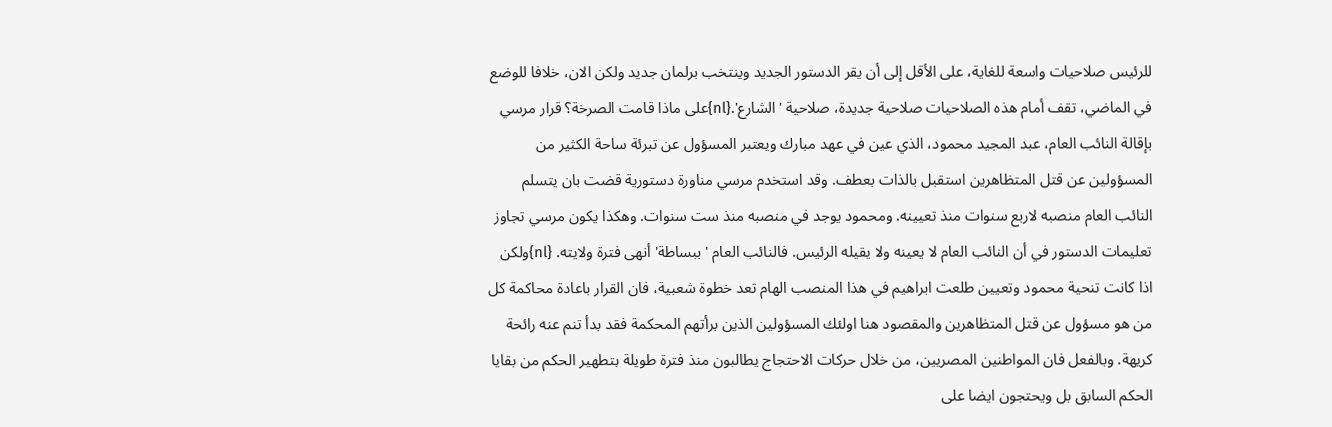للرئيس صلاحيات واسعة للغاية، على الأقل إلى أن يقر الدستور الجديد وينتخب برلمان جديد ولكن الان، خلافا للوضع في الماضي، تقف أمام هذه الصلاحيات صلاحية جديدة، صلاحية 'الشارع'.{nl}على ماذا قامت الصرخة؟ قرار مرسي بإقالة النائب العام، عبد المجيد محمود، الذي عين في عهد مبارك ويعتبر المسؤول عن تبرئة ساحة الكثير من المسؤولين عن قتل المتظاهرين استقبل بالذات بعطف. وقد استخدم مرسي مناورة دستورية قضت بان يتسلم النائب العام منصبه لاربع سنوات منذ تعيينه. ومحمود يوجد في منصبه منذ ست سنوات. وهكذا يكون مرسي تجاوز تعليمات الدستور في أن النائب العام لا يعينه ولا يقيله الرئيس. فالنائب العام 'ببساطة' أنهى فترة ولايته. {nl}ولكن اذا كانت تنحية محمود وتعيين طلعت ابراهيم في هذا المنصب الهام تعد خطوة شعبية، فان القرار باعادة محاكمة كل من هو مسؤول عن قتل المتظاهرين والمقصود هنا اولئك المسؤولين الذين برأتهم المحكمة فقد بدأ تنم عنه رائحة كريهة. وبالفعل فان المواطنين المصريين، من خلال حركات الاحتجاج يطالبون منذ فترة طويلة بتطهير الحكم من بقايا الحكم السابق بل ويحتجون ايضا على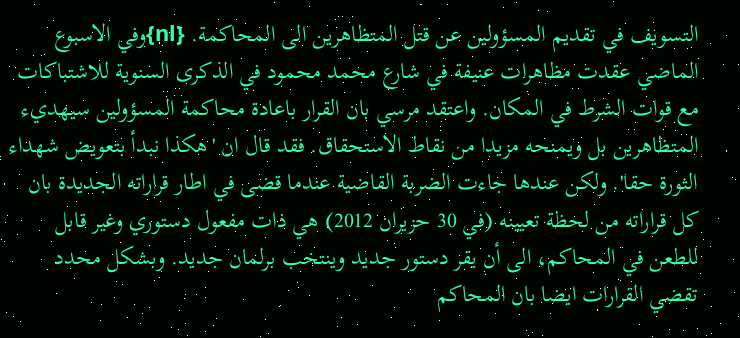التسويف في تقديم المسؤولين عن قتل المتظاهرين الى المحاكمة. {nl}وفي الاسبوع الماضي عقدت مظاهرات عنيفة في شارع محمد محمود في الذكرى السنوية للاشتباكات مع قوات الشرط في المكان. واعتقد مرسي بان القرار باعادة محاكمة المسؤولين سيهديء المتظاهرين بل ويمنحه مزيدا من نقاط الاستحقاق. فقد قال ان 'هكذا نبدأ بتعويض شهداء الثورة حقا'. ولكن عندها جاءت الضربة القاضية عندما قضى في اطار قراراته الجديدة بان كل قراراته من لحظة تعيينه (في 30 حزيران 2012) هي ذات مفعول دستوري وغير قابل للطعن في المحاكم، الى أن يقر دستور جديد وينتخب برلمان جديد. وبشكل محدد تقضي القرارات ايضا بان المحاكم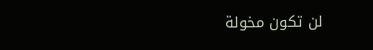لن تكون مخولة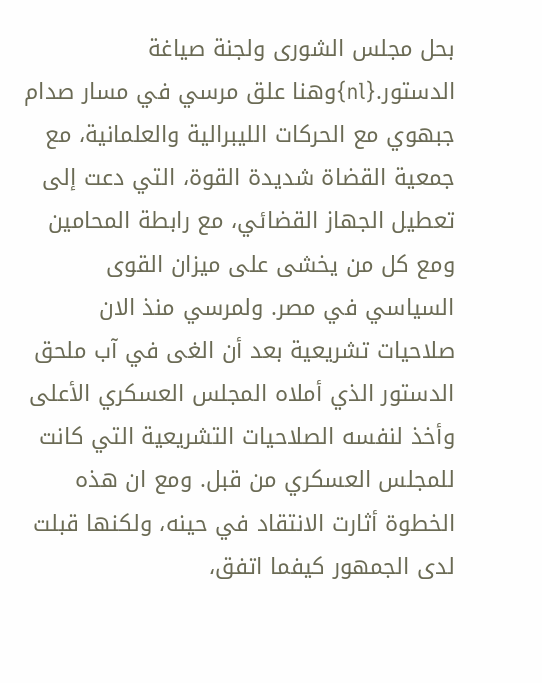بحل مجلس الشورى ولجنة صياغة الدستور.{nl}وهنا علق مرسي في مسار صدام جبهوي مع الحركات الليبرالية والعلمانية، مع جمعية القضاة شديدة القوة، التي دعت إلى تعطيل الجهاز القضائي، مع رابطة المحامين ومع كل من يخشى على ميزان القوى السياسي في مصر. ولمرسي منذ الان صلاحيات تشريعية بعد أن الغى في آب ملحق الدستور الذي أملاه المجلس العسكري الأعلى وأخذ لنفسه الصلاحيات التشريعية التي كانت للمجلس العسكري من قبل. ومع ان هذه الخطوة أثارت الانتقاد في حينه، ولكنها قبلت لدى الجمهور كيفما اتفق،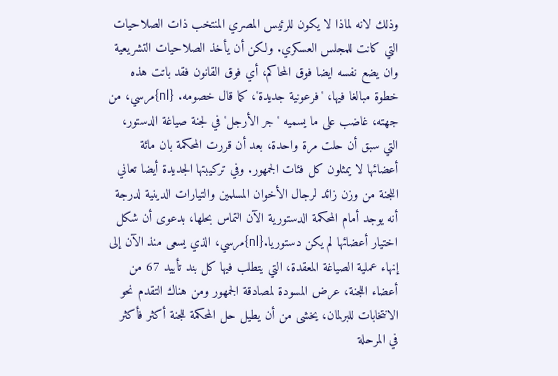وذلك لانه لماذا لا يكون للرئيس المصري المنتخب ذات الصلاحيات التي كانت للمجلس العسكري. ولكن أن يأخذ الصلاحيات التشريعية وان يضع نفسه ايضا فوق المحاكم، أي فوق القانون فقد باتت هذه خطوة مبالغا فيها، 'فرعونية جديدة'، كما قال خصومه. {nl}مرسي، من جهته، غاضب على ما يسميه 'جر الأرجل' في لجنة صياغة الدستور، التي سبق أن حلت مرة واحدة، بعد أن قررت المحكمة بان مائة أعضائها لا يمثلون كل فئات الجمهور. وفي تركيبتها الجديدة أيضا تعاني اللجنة من وزن زائد لرجال الأخوان المسلمين والتيارات الدينية لدرجة أنه يوجد أمام المحكمة الدستورية الآن التماس بحلها، بدعوى أن شكل اختيار أعضائها لم يكن دستوريا.{nl}مرسي، الذي يسعى منذ الآن إلى إنهاء عملية الصياغة المعقدة، التي يتطلب فيها كل بند تأييد 67 من أعضاء اللجنة، عرض المسودة لمصادقة الجمهور ومن هناك التقدم نحو الانتخابات للبرلمان، يخشى من أن يطيل حل المحكمة للجنة أكثر فأكثر في المرحلة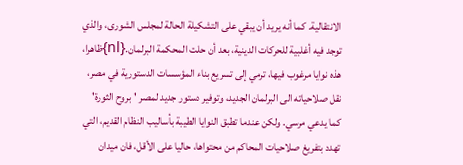الانتقالية. كما أنه يريد أن يبقي على التشكيلة الحالة لمجلس الشورى، والذي توجد فيه أغلبية للحركات الدينية، بعد أن حلت المحكمة البرلمان.{nl}ظاهرا، هذه نوايا مرغوب فيها، ترمي إلى تسريع بناء المؤسسات الدستورية في مصر، نقل صلاحياته الى البرلمان الجديد، وتوفير دستور جديد لمصر 'بروح الثورة' كما يدعي مرسي. ولكن عندما تطبق النوايا الطيبة بأساليب النظام القديم، التي تهدد بتفريغ صلاحيات المحاكم من محتواها، حاليا على الأقل، فان ميدان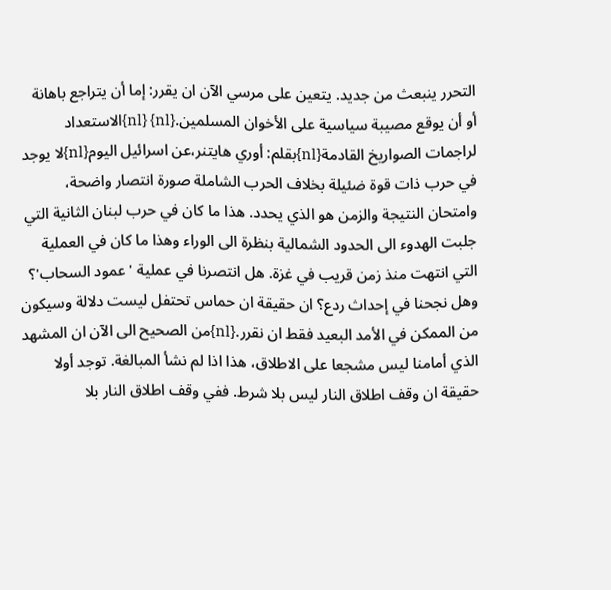التحرر ينبعث من جديد. يتعين على مرسي الآن ان يقرر: إما أن يتراجع باهانة أو أن يوقع مصيبة سياسية على الأخوان المسلمين.{nl} {nl}الاستعداد لراجمات الصواريخ القادمة{nl}بقلم: أوري هايتنر،عن اسرائيل اليوم{nl}لا يوجد في حرب ذات قوة ضئيلة بخلاف الحرب الشاملة صورة انتصار واضحة، وامتحان النتيجة والزمن هو الذي يحدد. هذا ما كان في حرب لبنان الثانية التي جلبت الهدوء الى الحدود الشمالية بنظرة الى الوراء وهذا ما كان في العملية التي انتهت منذ زمن قريب في غزة. هل انتصرنا في عملية 'عمود السحاب'؟ وهل نجحنا في إحداث ردع؟ ان حقيقة ان حماس تحتفل ليست دلالة وسيكون من الممكن في الأمد البعيد فقط ان نقرر.{nl}من الصحيح الى الآن ان المشهد الذي أمامنا ليس مشجعا على الاطلاق، هذا اذا لم نشأ المبالغة. توجد أولا حقيقة ان وقف اطلاق النار ليس بلا شرط. ففي وقف اطلاق النار بلا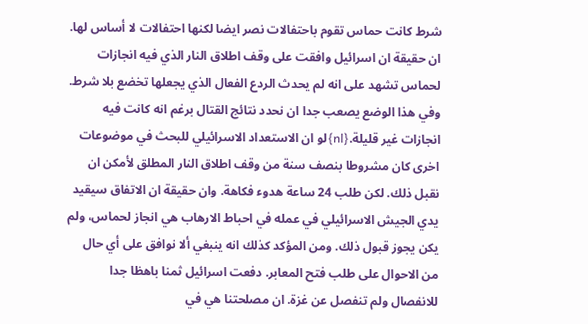شرط كانت حماس تقوم باحتفالات نصر ايضا لكنها احتفالات لا أساس لها. ان حقيقة ان اسرائيل وافقت على وقف اطلاق النار الذي فيه انجازات لحماس تشهد على انه لم يحدث الردع الفعال الذي يجعلها تخضع بلا شرط. وفي هذا الوضع يصعب جدا ان نحدد نتائج القتال برغم انه كانت فيه انجازات غير قليلة.{nl}لو ان الاستعداد الاسرائيلي للبحث في موضوعات اخرى كان مشروطا بنصف سنة من وقف اطلاق النار المطلق لأمكن ان نقبل ذلك. لكن طلب 24 ساعة هدوء فكاهة. وان حقيقة ان الاتفاق سيقيد يدي الجيش الاسرائيلي في عمله في احباط الارهاب هي انجاز لحماس، ولم يكن يجوز قبول ذلك. ومن المؤكد كذلك انه ينبغي ألا نوافق على أي حال من الاحوال على طلب فتح المعابر. دفعت اسرائيل ثمنا باهظا جدا للانفصال ولم تنفصل عن غزة. ان مصلحتنا هي في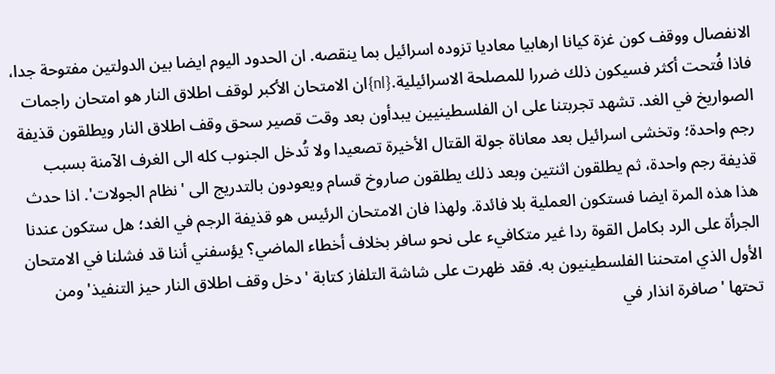الانفصال ووقف كون غزة كيانا ارهابيا معاديا تزوده اسرائيل بما ينقصه. ان الحدود اليوم ايضا بين الدولتين مفتوحة جدا، فاذا فُتحت أكثر فسيكون ذلك ضررا للمصلحة الاسرائيلية.{nl}ان الامتحان الأكبر لوقف اطلاق النار هو امتحان راجمات الصواريخ في الغد. تشهد تجربتنا على ان الفلسطينيين يبدأون بعد وقت قصير سحق وقف اطلاق النار ويطلقون قذيفة رجم واحدة؛ وتخشى اسرائيل بعد معاناة جولة القتال الأخيرة تصعيدا ولا تُدخل الجنوب كله الى الغرف الآمنة بسبب قذيفة رجم واحدة، ثم يطلقون اثنتين وبعد ذلك يطلقون صاروخ قسام ويعودون بالتدريج الى 'نظام الجولات'. اذا حدث هذا هذه المرة ايضا فستكون العملية بلا فائدة. ولهذا فان الامتحان الرئيس هو قذيفة الرجم في الغد؛ هل ستكون عندنا الجرأة على الرد بكامل القوة ردا غير متكافيء على نحو سافر بخلاف أخطاء الماضي؟ يؤسفني أننا قد فشلنا في الامتحان الأول الذي امتحننا الفلسطينيون به. فقد ظهرت على شاشة التلفاز كتابة 'دخل وقف اطلاق النار حيز التنفيذ' ومن تحتها 'صافرة انذار في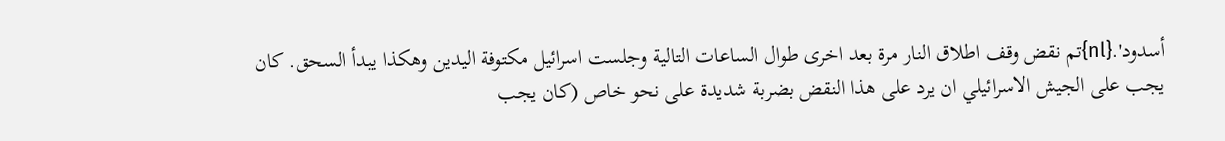أسدود'.{nl}تم نقض وقف اطلاق النار مرة بعد اخرى طوال الساعات التالية وجلست اسرائيل مكتوفة اليدين وهكذا يبدأ السحق. كان يجب على الجيش الاسرائيلي ان يرد على هذا النقض بضربة شديدة على نحو خاص (كان يجب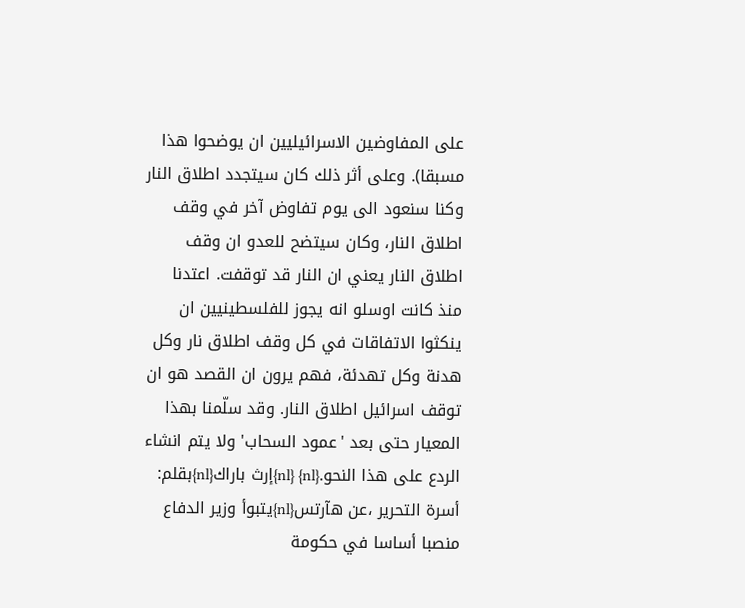على المفاوضين الاسرائيليين ان يوضحوا هذا مسبقا). وعلى أثر ذلك كان سيتجدد اطلاق النار وكنا سنعود الى يوم تفاوض آخر في وقف اطلاق النار، وكان سيتضح للعدو ان وقف اطلاق النار يعني ان النار قد توقفت. اعتدنا منذ كانت اوسلو انه يجوز للفلسطينيين ان ينكثوا الاتفاقات في كل وقف اطلاق نار وكل هدنة وكل تهدئة، فهم يرون ان القصد هو ان توقف اسرائيل اطلاق النار. وقد سلّمنا بهذا المعيار حتى بعد 'عمود السحاب' ولا يتم انشاء الردع على هذا النحو.{nl} {nl}إرث باراك{nl}بقلم: أسرة التحرير ،عن هآرتس{nl}يتبوأ وزير الدفاع منصبا أساسا في حكومة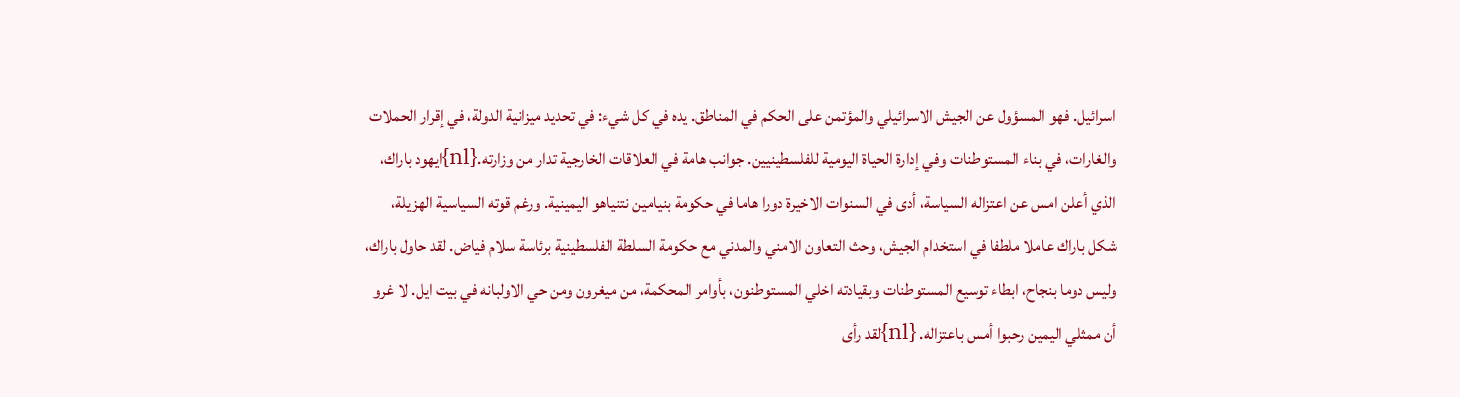اسرائيل. فهو المسؤول عن الجيش الاسرائيلي والمؤتمن على الحكم في المناطق. يده في كل شيء: في تحديد ميزانية الدولة، في إقرار الحملات والغارات، في بناء المستوطنات وفي إدارة الحياة اليومية للفلسطينيين. جوانب هامة في العلاقات الخارجية تدار من وزارته.{nl}ايهود باراك، الذي أعلن امس عن اعتزاله السياسة، أدى في السنوات الاخيرة دورا هاما في حكومة بنيامين نتنياهو اليمينية. ورغم قوته السياسية الهزيلة، شكل باراك عاملا ملطفا في استخدام الجيش، وحث التعاون الامني والمدني مع حكومة السلطة الفلسطينية برئاسة سلام فياض. لقد حاول باراك، وليس دوما بنجاح، ابطاء توسيع المستوطنات وبقيادته اخلي المستوطنون، بأوامر المحكمة، من ميغرون ومن حي الاولبانه في بيت ايل. لا غرو أن ممثلي اليمين رحبوا أمس باعتزاله. {nl}لقد رأى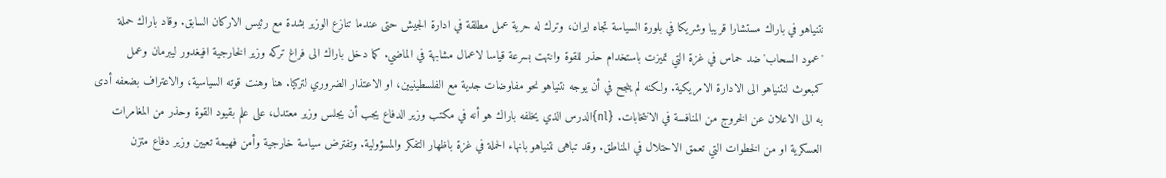نتنياهو في باراك مستشارا قريبا وشريكا في بلورة السياسة تجاه ايران، وترك له حرية عمل مطلقة في ادارة الجيش حتى عندما تنازع الوزير بشدة مع رئيس الاركان السابق. وقاد باراك حملة 'عمود السحاب' ضد حماس في غزة التي تميزت باستخدام حذر للقوة وانتهت بسرعة قياسا لاعمال مشابهة في الماضي. كما دخل باراك الى فراغ تركه وزير الخارجية افيغدور ليبرمان وعمل كمبعوث لنتنياهو الى الادارة الامريكية. ولكنه لم ينجح في أن يوجه نتنياهو نحو مفاوضات جدية مع الفلسطينيين، او الاعتذار الضروري لتركيا. هنا وهنت قوته السياسية، والاعتراف بضعفه أدى به الى الاعلان عن الخروج من المنافسة في الانتخابات. {nl}الدرس الذي يخلفه باراك هو أنه في مكتب وزير الدفاع يجب أن يجلس وزير معتدل، على علم بقيود القوة وحذر من المغامرات العسكرية او من الخطوات التي تعمق الاحتلال في المناطق. وقد تباهى نتنياهو بانهاء الحملة في غزة باظهار التفكر والمسؤولية. وتفترض سياسة خارجية وأمن فهيمة تعيين وزير دفاع متزن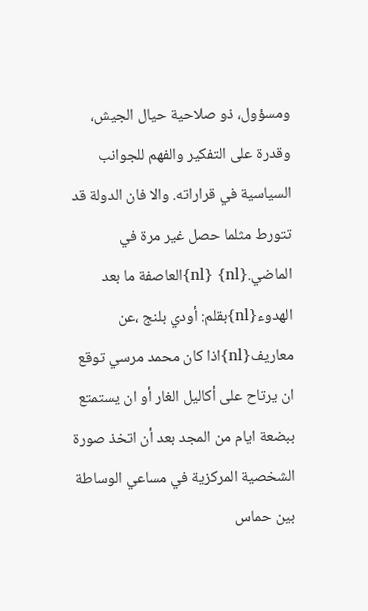ومسؤول، ذو صلاحية حيال الجيش، وقدرة على التفكير والفهم للجوانب السياسية في قراراته. والا فان الدولة قد تتورط مثلما حصل غير مرة في الماضي.{nl} {nl}العاصفة ما بعد الهدوء{nl}بقلم: أودي بلنج ،عن معاريف{nl}اذا كان محمد مرسي توقع ان يرتاح على أكاليل الغار أو ان يستمتع ببضعة ايام من المجد بعد أن اتخذ صورة الشخصية المركزية في مساعي الوساطة بين حماس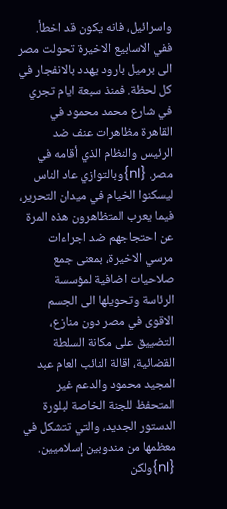واسرائيل، فانه يكون قد اخطأ. ففي الاسابيع الاخيرة تحولت مصر الى برميل بارود يهدد بالانفجار في كل لحظة. فمنذ سبعة ايام تجري في شارع محمد محمود في القاهرة مظاهرات عنف ضد الرئيس والنظام الذي أقامه في مصر. {nl}وبالتوازي عاد الناس ليسكنوا الخيام في ميدان التحرير، فيما يعرب المتظاهرون هذه المرة عن احتجاجهم ضد اجراءات مرسي الاخيرة، بمعنى جمع صلاحيات اضافية لمؤسسة الرئاسة وتحويلها الى الجسم الاقوى في مصر دون منازع، التضييق على مكانة السلطة القضائية، اقالة النائب العام عبد المجيد محمود والدعم غير المتحفظ للجنة الخاصة لبلورة الدستور الجديد، والتي تتشكل في معظمها من مندوبين إسلاميين. {nl}ولكن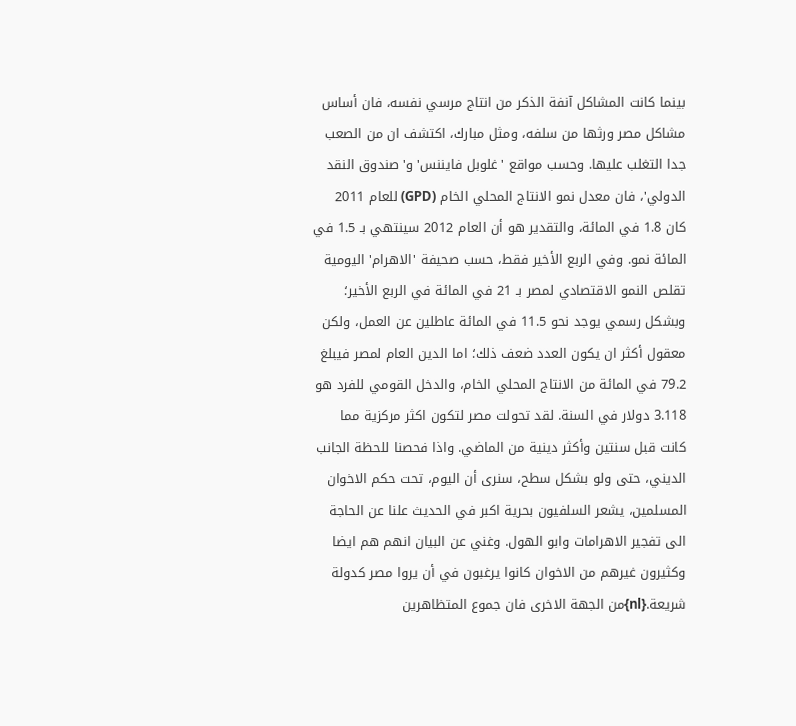بينما كانت المشاكل آنفة الذكر من انتاج مرسي نفسه، فان أساس مشاكل مصر ورثها من سلفه، ومثل مبارك، اكتشف ان من الصعب جدا التغلب عليها. وحسب مواقع 'غلوبل فايننس' و'صندوق النقد الدولي'، فان معدل نمو الانتاج المحلي الخام (GPD) للعام 2011 كان 1.8 في المائة، والتقدير هو أن العام 2012 سينتهي بـ 1.5 في المائة نمو. وفي الربع الأخير فقط، حسب صحيفة 'الاهرام' اليومية تقلص النمو الاقتصادي لمصر بـ 21 في المائة في الربع الأخير؛ وبشكل رسمي يوجد نحو 11.5 في المائة عاطلين عن العمل، ولكن معقول أكثر ان يكون العدد ضعف ذلك؛ اما الدين العام لمصر فيبلغ 79.2 في المائة من الانتاج المحلي الخام، والدخل القومي للفرد هو 3.118 دولار في السنة. لقد تحولت مصر لتكون اكثر مركزية مما كانت قبل سنتين وأكثر دينية من الماضي. واذا فحصنا للحظة الجانب الديني، حتى ولو بشكل سطح، سنرى أن اليوم، تحت حكم الاخوان المسلمين، يشعر السلفيون بحرية اكبر في الحديث علنا عن الحاجة الى تفجير الاهرامات وابو الهول. وغني عن البيان انهم هم ايضا وكثيرون غيرهم من الاخوان كانوا يرغبون في أن يروا مصر كدولة شريعة.{nl}من الجهة الاخرى فان جموع المتظاهرين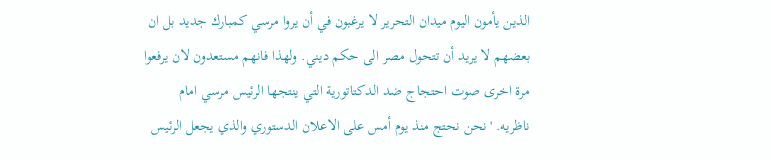الذين يأمون اليوم ميدان التحرير لا يرغبون في أن يروا مرسي كمبارك جديد بل ان بعضهم لا يريد أن تتحول مصر الى حكم ديني. ولهذا فانهم مستعدون لان يرفعوا مرة اخرى صوت احتجاج ضد الدكتاتورية التي ينتجها الرئيس مرسي امام ناظريه. 'نحن نحتج منذ يوم أمس على الاعلان الدستوري والذي يجعل الرئيس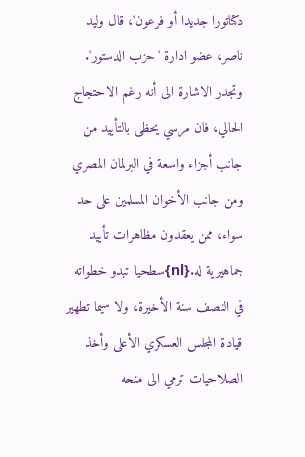دكتاتورا جديدا أو فرعون'، قال وليد ناصر، عضو ادارة 'حزب الدستور'. وتجدر الاشارة الى أنه رغم الاحتجاج الحالي، فان مرسي يحظى بالتأييد من جانب أجزاء واسعة في البرلمان المصري ومن جانب الأخوان المسلمين على حد سواء، ممن يعقدون مظاهرات تأييد جماهيرية له.{nl}سطحيا تبدو خطواته في النصف سنة الأخيرة، ولا سيما تطهير قيادة المجلس العسكري الأعلى وأخذ الصلاحيات ترمي الى منحه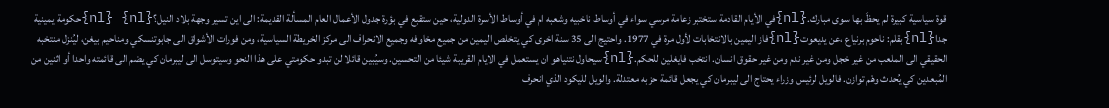قوة سياسية كبيرة لم يحظَ بها سوى مبارك.{nl}في الأيام القادمة ستختبر زعامة مرسي سواء في أوساط ناخبيه وشعبه ام في أوساط الأسرة الدولية، حين ستقبع في بؤرة جدول الأعمال العام المسألة القديمة: الى اين تسير وجهة بلاد النيل؟{nl} {nl}حكومة يمينية جدا{nl}بقلم: ناحوم برنياع ،عن يديعوت{nl}فاز اليمين بالانتخابات لأول مرة في 1977. واحتيج الى 35 سنة اخرى كي يتخلص اليمين من جميع مخاوفه وجميع الانحراف الى مركز الخريطة السياسية، ومن فورات الأشواق الى جابوتنسكي ومناحيم بيغن، ليُنزل منتخبه الحقيقي الى الملعب من غير خجل ومن غير ندم ومن غير حقوق انسان. انتخب فايغلين للحكم.{nl}سيحاول نتنياهو ان يستعمل في الايام القريبة شيئا من التحسين. وسيُبين قائلا لن تبدو حكومتي على هذا النحو وسيتوسل الى ليبرمان كي يضم الى قائمته واحدا أو اثنين من المُبعدين كي يُحدث وهْم توازن. فالويل لرئيس وزراء يحتاج الى ليبرمان كي يجعل قائمة حزبه معتدلة. والويل لليكود الذي انحرف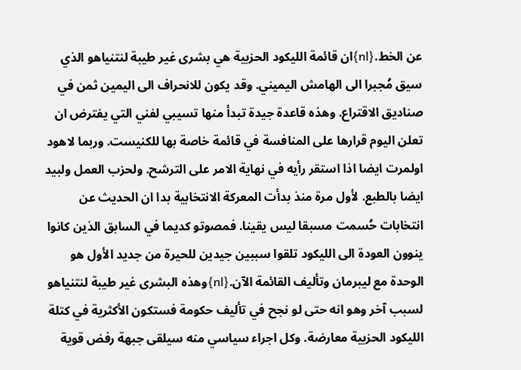عن الخط.{nl}ان قائمة الليكود الحزبية هي بشرى غير طيبة لنتنياهو الذي سيق مُجبرا الى الهامش اليميني. وقد يكون للانحراف الى اليمين ثمن في صناديق الاقتراع. وهذه قاعدة جيدة تبدأ منها تسيبي لفني التي يفترض ان تعلن اليوم قرارها على المنافسة في قائمة خاصة بها للكنيست. وربما لاهود اولمرت ايضا اذا استقر رأيه في نهاية الامر على الترشح. ولحزب العمل ولبيد ايضا بالطبع. لأول مرة منذ بدأت المعركة الانتخابية بدا ان الحديث عن انتخابات حُسمت مسبقا ليس يقينا. فمصوتو كديما في السابق الذين كانوا ينوون العودة الى الليكود تلقوا سببين جيدين للحيرة من جديد الأول هو الوحدة مع ليبرمان وتأليف القائمة الآن.{nl}وهذه البشرى غير طيبة لنتنياهو لسبب آخر وهو انه حتى لو نجح في تأليف حكومة فستكون الأكثرية في كتلة الليكود الحزبية معارضة. وكل اجراء سياسي منه سيلقى جبهة رفض قوية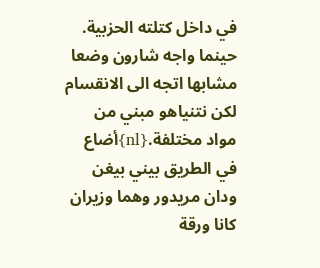في داخل كتلته الحزبية. حينما واجه شارون وضعا مشابها اتجه الى الانقسام لكن نتنياهو مبني من مواد مختلفة.{nl}أضاع في الطريق بيني بيغن ودان مريدور وهما وزيران كانا ورقة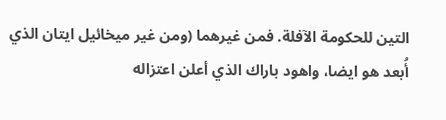التين للحكومة الآفلة. فمن غيرهما (ومن غير ميخائيل ايتان الذي أُبعد هو ايضا، واهود باراك الذي أعلن اعتزاله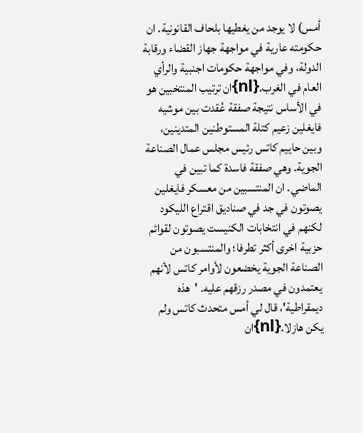أمس) لا يوجد من يغطيها بلحاف القانونية. ان حكومته عارية في مواجهة جهاز القضاء ورقابة الدولة، وفي مواجهة حكومات اجنبية والرأي العام في الغرب.{nl}ان ترتيب المنتخبين هو في الأساس نتيجة صفقة عُقدت بين موشيه فايغلين زعيم كتلة المستوطنين المتدينين، وبين حاييم كاتس رئيس مجلس عمال الصناعة الجوية. وهي صفقة فاسدة كما تبين في الماضي. ان المنتسبين من معسكر فايغلين يصوتون في جد في صناديق اقتراع الليكود لكنهم في انتخابات الكنيست يصوتون لقوائم حزبية اخرى أكثر تطرفا؛ والمنتسبون من الصناعة الجوية يخضعون لأوامر كاتس لأنهم يعتمدون في مصدر رزقهم عليه. 'هذه ديمقراطية'، قال لي أمس متحدث كاتس ولم يكن هازلا.{nl}ان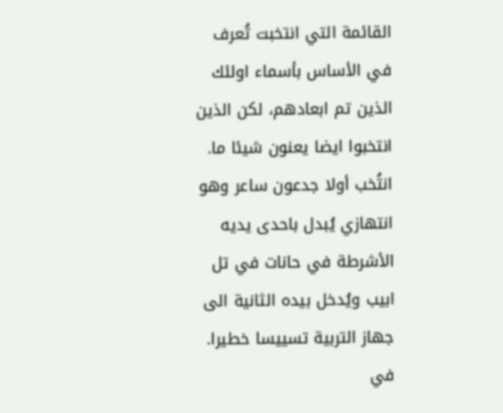القائمة التي انتخبت تُعرف في الأساس بأسماء اولئك الذين تم ابعادهم، لكن الذين انتخبوا ايضا يعنون شيئا ما. انتُخب أولا جدعون ساعر وهو انتهازي يُبدل باحدى يديه الأشرطة في حانات في تل ابيب ويُدخل بيده الثانية الى جهاز التربية تسييسا خطيرا. في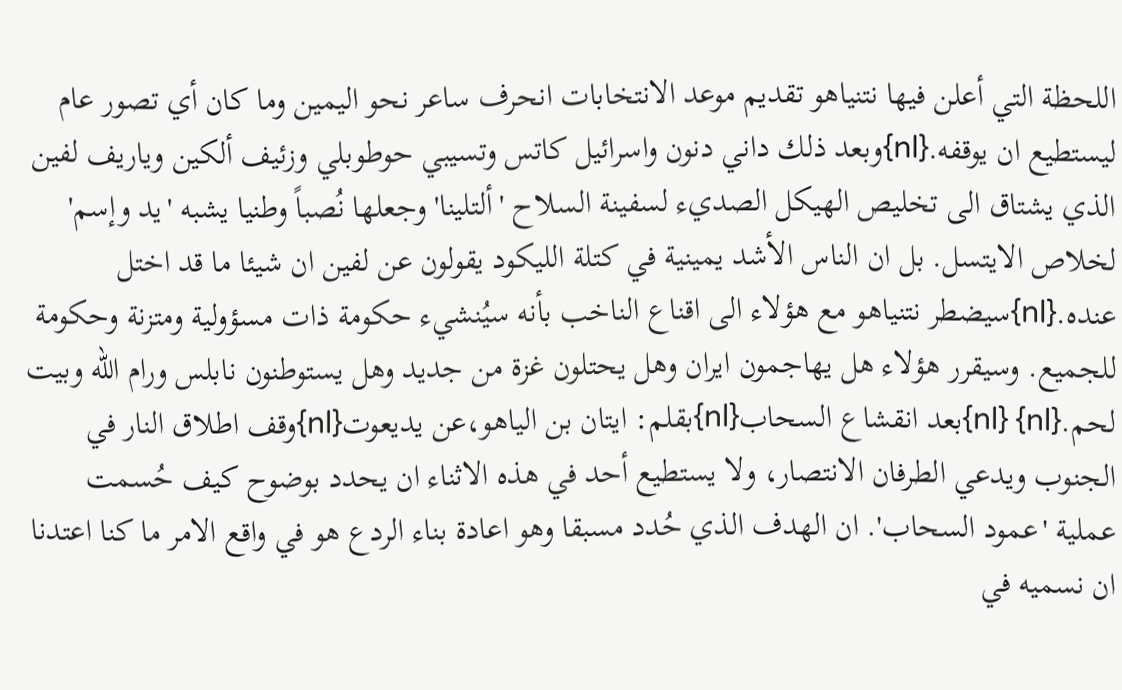اللحظة التي أعلن فيها نتنياهو تقديم موعد الانتخابات انحرف ساعر نحو اليمين وما كان أي تصور عام ليستطيع ان يوقفه.{nl}وبعد ذلك داني دنون واسرائيل كاتس وتسيبي حوطوبلي وزئيف ألكين وياريف لفين الذي يشتاق الى تخليص الهيكل الصديء لسفينة السلاح 'ألتلينا' وجعلها نُصباً وطنيا يشبه 'يد وإسم' لخلاص الايتسل. بل ان الناس الأشد يمينية في كتلة الليكود يقولون عن لفين ان شيئا ما قد اختل عنده.{nl}سيضطر نتنياهو مع هؤلاء الى اقناع الناخب بأنه سيُنشيء حكومة ذات مسؤولية ومتزنة وحكومة للجميع. وسيقرر هؤلاء هل يهاجمون ايران وهل يحتلون غزة من جديد وهل يستوطنون نابلس ورام الله وبيت لحم.{nl} {nl}بعد انقشاع السحاب{nl}بقلم: ايتان بن الياهو،عن يديعوت{nl}وقف اطلاق النار في الجنوب ويدعي الطرفان الانتصار، ولا يستطيع أحد في هذه الاثناء ان يحدد بوضوح كيف حُسمت عملية 'عمود السحاب'. ان الهدف الذي حُدد مسبقا وهو اعادة بناء الردع هو في واقع الامر ما كنا اعتدنا ان نسميه في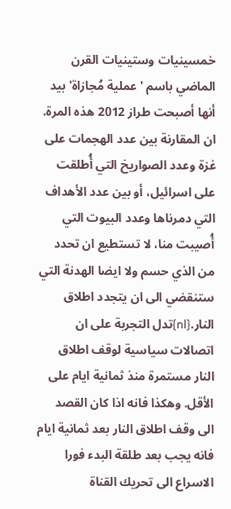خمسينيات وستينيات القرن الماضي باسم 'عملية مُجازاة' بيد أنها أصبحت طراز 2012 هذه المرة. ان المقارنة بين عدد الهجمات على غزة وعدد الصواريخ التي أُطلقت على اسرائيل، أو بين عدد الأهداف التي دمرناها وعدد البيوت التي أُصيبت منا، لا تستطيع ان تحدد من الذي حسم ولا ايضا الهدنة التي ستنقضي الى ان يتجدد اطلاق النار.{nl}تدل التجربة على ان اتصالات سياسية لوقف اطلاق النار مستمرة منذ ثمانية ايام على الأقل. وهكذا فانه اذا كان القصد الى وقف اطلاق النار بعد ثمانية ايام فانه يجب بعد طلقة البدء فورا الاسراع الى تحريك القناة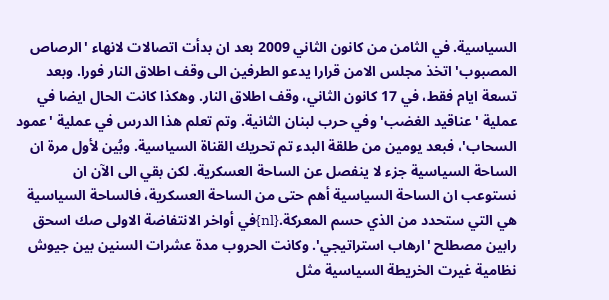السياسية. في الثامن من كانون الثاني 2009 بعد ان بدأت اتصالات لانهاء 'الرصاص المصبوب' اتخذ مجلس الامن قرارا يدعو الطرفين الى وقف اطلاق النار فورا. وبعد تسعة ايام فقط، في 17 كانون الثاني، وقف اطلاق النار. وهكذا كانت الحال ايضا في عملية 'عناقيد الغضب' وفي حرب لبنان الثانية. وتم تعلم هذا الدرس في عملية 'عمود السحاب'، فبعد يومين من طلقة البدء تم تحريك القناة السياسية. وبُين لأول مرة ان الساحة السياسية جزء لا ينفصل عن الساحة العسكرية. لكن بقي الى الآن ان نستوعب ان الساحة السياسية أهم حتى من الساحة العسكرية، فالساحة السياسية هي التي ستحدد من الذي حسم المعركة.{nl}في أواخر الانتفاضة الاولى صك اسحق رابين مصطلح 'ارهاب استراتيجي'. وكانت الحروب مدة عشرات السنين بين جيوش نظامية غيرت الخريطة السياسية مثل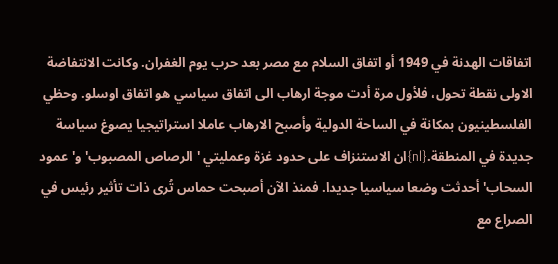اتفاقات الهدنة في 1949 أو اتفاق السلام مع مصر بعد حرب يوم الغفران. وكانت الانتفاضة الاولى نقطة تحول، فلأول مرة أدت موجة ارهاب الى اتفاق سياسي هو اتفاق اوسلو. وحظي الفلسطينيون بمكانة في الساحة الدولية وأصبح الارهاب عاملا استراتيجيا يصوغ سياسة جديدة في المنطقة.{nl}ان الاستنزاف على حدود غزة وعمليتي 'الرصاص المصبوب' و'عمود السحاب' أحدثت وضعا سياسيا جديدا. فمنذ الآن أصبحت حماس تُرى ذات تأثير رئيس في الصراع مع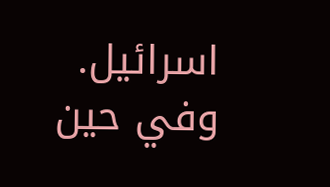اسرائيل. وفي حين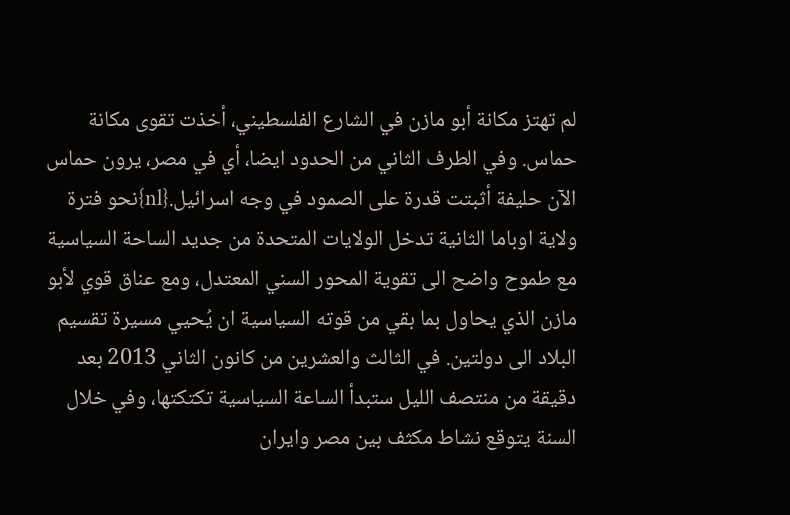لم تهتز مكانة أبو مازن في الشارع الفلسطيني، أخذت تقوى مكانة حماس. وفي الطرف الثاني من الحدود ايضا، أي في مصر، يرون حماس الآن حليفة أثبتت قدرة على الصمود في وجه اسرائيل.{nl}نحو فترة ولاية اوباما الثانية تدخل الولايات المتحدة من جديد الساحة السياسية مع طموح واضح الى تقوية المحور السني المعتدل، ومع عناق قوي لأبو مازن الذي يحاول بما بقي من قوته السياسية ان يُحيي مسيرة تقسيم البلاد الى دولتين. في الثالث والعشرين من كانون الثاني 2013 بعد دقيقة من منتصف الليل ستبدأ الساعة السياسية تكتكتها، وفي خلال السنة يتوقع نشاط مكثف بين مصر وايران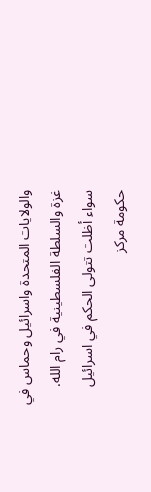والولايات المتحدة واسرائيل وحماس في غزة والسلطة الفلسطينية في رام الله. سواء أظلت تتولى الحكم في اسرائيل حكومة مركز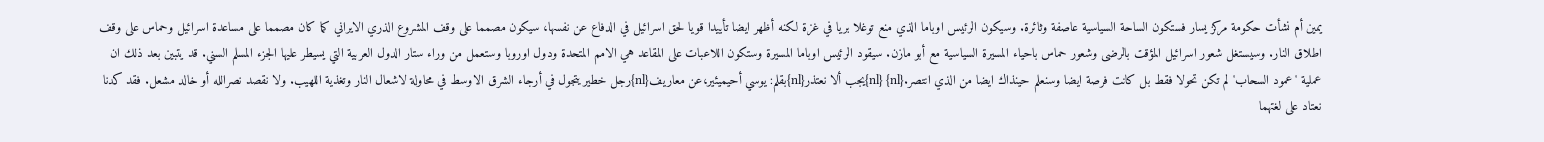يمين أم نشأت حكومة مركز يسار فستكون الساحة السياسية عاصفة وثائرة. وسيكون الرئيس اوباما الذي منع توغلا بريا في غزة لكنه أظهر ايضا تأييدا قويا لحق اسرائيل في الدفاع عن نفسها، سيكون مصمما على وقف المشروع الذري الايراني كما كان مصمما على مساعدة اسرائيل وحماس على وقف اطلاق النار. وسيستغل شعور اسرائيل المؤقت بالرضى وشعور حماس باحياء المسيرة السياسية مع أبو مازن. سيقود الرئيس اوباما المسيرة وستكون اللاعبات على المقاعد هي الامم المتحدة ودول اوروبا وستعمل من وراء ستار الدول العربية التي يسيطر عليها الجزء المسلم السني. قد يتبين بعد ذلك ان عملية 'عمود السحاب' لم تكن تحولا فقط بل كانت فرصة ايضا وسنعلم حينذاك ايضا من الذي انتصر.{nl} {nl}يجب ألا نعتذر{nl}بقلم: يوسي أحيميئير،عن معاريف{nl}رجل خطير يتجول في أرجاء الشرق الاوسط في محاولة لاشعال النار وتغذية اللهيب. ولا نقصد نصرالله أو خالد مشعل. فقد كدنا نعتاد على لغتهما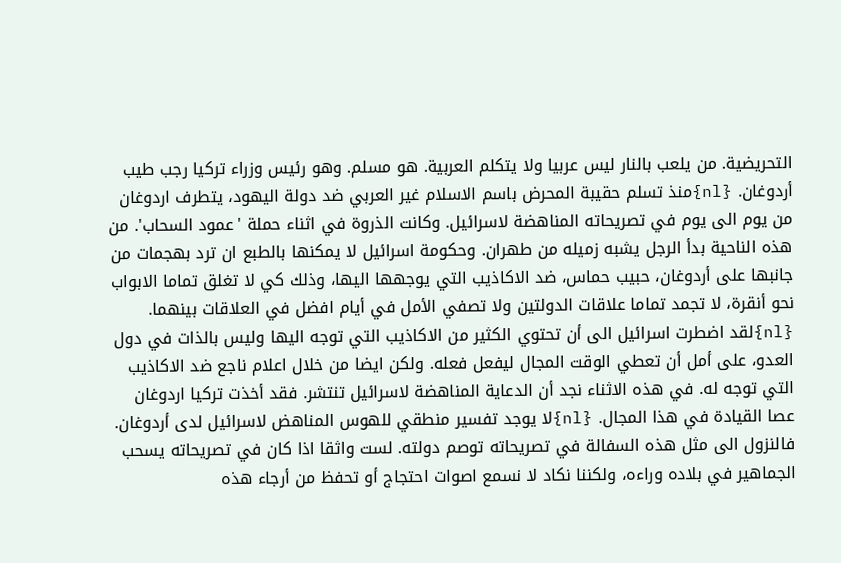التحريضية. من يلعب بالنار ليس عربيا ولا يتكلم العربية. هو مسلم. وهو رئيس وزراء تركيا رجب طيب أردوغان. {nl}منذ تسلم حقيبة المحرض باسم الاسلام غير العربي ضد دولة اليهود، يتطرف اردوغان من يوم الى يوم في تصريحاته المناهضة لاسرائيل. وكانت الذروة في اثناء حملة 'عمود السحاب'. من هذه الناحية بدأ الرجل يشبه زميله من طهران. وحكومة اسرائيل لا يمكنها بالطبع ان ترد بهجمات من جانبها على أردوغان، حبيب حماس، ضد الاكاذيب التي يوجهها اليها، وذلك كي لا تغلق تماما الابواب نحو أنقرة، لا تجمد تماما علاقات الدولتين ولا تصفي الأمل في أيام افضل في العلاقات بينهما. {nl}لقد اضطرت اسرائيل الى أن تحتوي الكثير من الاكاذيب التي توجه اليها وليس بالذات في دول العدو، على أمل أن تعطي الوقت المجال ليفعل فعله. ولكن ايضا من خلال اعلام ناجع ضد الاكاذيب التي توجه له. في هذه الاثناء نجد أن الدعاية المناهضة لاسرائيل تنتشر. فقد أخذت تركيا اردوغان عصا القيادة في هذا المجال. {nl}لا يوجد تفسير منطقي للهوس المناهض لاسرائيل لدى أردوغان. فالنزول الى مثل هذه السفالة في تصريحاته توصم دولته. لست واثقا اذا كان في تصريحاته يسحب الجماهير في بلاده وراءه، ولكننا نكاد لا نسمع اصوات احتجاج أو تحفظ من أرجاء هذه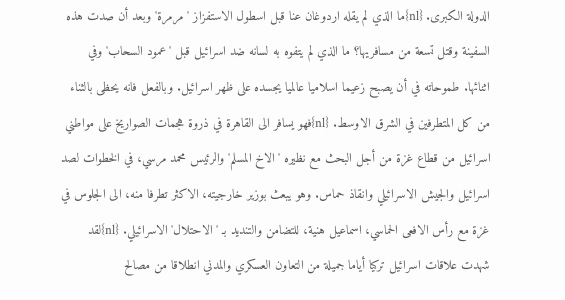الدولة الكبرى. {nl}ما الذي لم يقله اردوغان عنا قبل اسطول الاستفزاز 'مرمرة' وبعد أن صدت هذه السفينة وقتل تسعة من مسافريها؟ ما الذي لم يتفوه به لسانه ضد اسرائيل قبل 'عمود السحاب' وفي اثنائها. طموحاته في أن يصبح زعيما اسلاميا عالميا يجسده على ظهر اسرائيل. وبالفعل فانه يحظى بالثناء من كل المتطرفين في الشرق الاوسط. {nl}فهو يسافر الى القاهرة في ذروة هجمات الصواريخ على مواطني اسرائيل من قطاع غزة من أجل البحث مع نظيره 'الاخ المسلم' والرئيس محمد مرسي، في الخطوات لصد اسرائيل والجيش الاسرائيلي وانقاذ حماس. وهو يبعث بوزير خارجيته، الاكثر تطرفا منه، الى الجلوس في غزة مع رأس الافعى الحماسي، اسماعيل هنية، للتضامن والتنديد بـ 'الاحتلال' الاسرائيلي. {nl}لقد شهدت علاقات اسرائيل تركيا أياما جميلة من التعاون العسكري والمدني انطلاقا من مصالح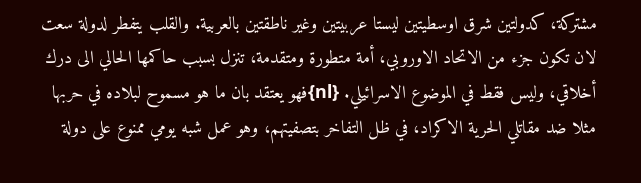مشتركة، كدولتين شرق اوسطيتين ليستا عربيتين وغير ناطقتين بالعربية. والقلب يتفطر لدولة سعت لان تكون جزء من الاتحاد الاوروبي، أمة متطورة ومتقدمة، تنزل بسبب حاكمها الحالي الى درك أخلاقي، وليس فقط في الموضوع الاسرائيلي. {nl}فهو يعتقد بان ما هو مسموح لبلاده في حربها مثلا ضد مقاتلي الحرية الاكراد، في ظل التفاخر بتصفيتهم، وهو عمل شبه يومي ممنوع على دولة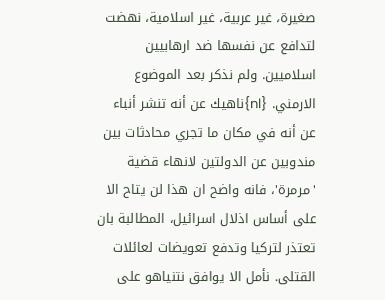صغيرة، غير عربية، غير اسلامية، نهضت لتدافع عن نفسها ضد ارهابيين اسلاميين. ولم نذكر بعد الموضوع الارمني. {nl}ناهيك عن أنه تنشر أنباء عن أنه في مكان ما تجري محادثات بين مندوبين عن الدولتين لانهاء قضية 'مرمرة'، فانه واضح ان هذا لن يتاح الا على أساس اذلال اسرائيل، المطالبة بان تعتذر لتركيا وتدفع تعويضات لعائلات القتلى. نأمل الا يوافق نتنياهو على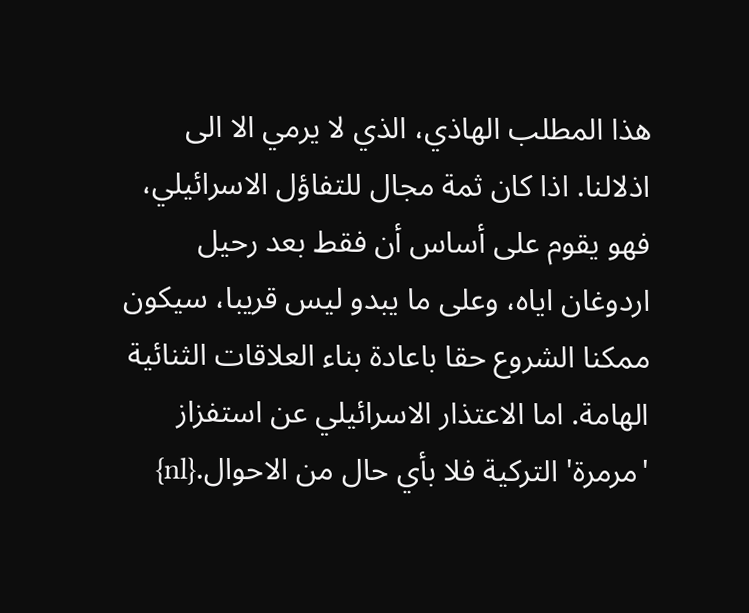هذا المطلب الهاذي، الذي لا يرمي الا الى اذلالنا. اذا كان ثمة مجال للتفاؤل الاسرائيلي، فهو يقوم على أساس أن فقط بعد رحيل اردوغان اياه، وعلى ما يبدو ليس قريبا، سيكون ممكنا الشروع حقا باعادة بناء العلاقات الثنائية الهامة. اما الاعتذار الاسرائيلي عن استفزاز 'مرمرة' التركية فلا بأي حال من الاحوال.{nl}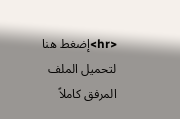<hr>إضغط هنا لتحميل الملف المرفق كاملاً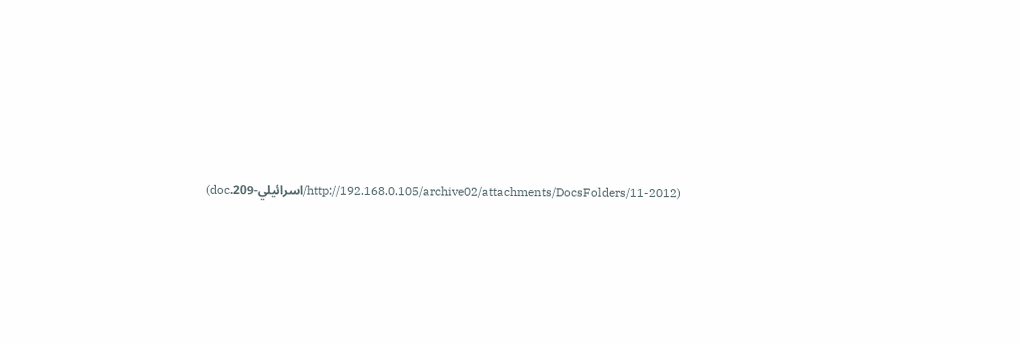(http://192.168.0.105/archive02/attachments/DocsFolders/11-2012/اسرائيلي-209.doc)